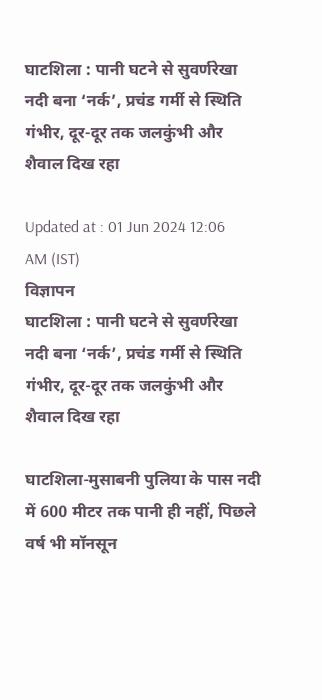घाटशिला : पानी घटने से सुवर्णरेखा नदी बना ‘नर्क’, प्रचंड गर्मी से स्थिति गंभीर, दूर-दूर तक जलकुंभी और शैवाल दिख रहा

Updated at : 01 Jun 2024 12:06 AM (IST)
विज्ञापन
घाटशिला : पानी घटने से सुवर्णरेखा नदी बना ‘नर्क’, प्रचंड गर्मी से स्थिति गंभीर, दूर-दूर तक जलकुंभी और शैवाल दिख रहा

घाटशिला-मुसाबनी पुलिया के पास नदी में 600 मीटर तक पानी ही नहीं, पिछले वर्ष भी मॉनसून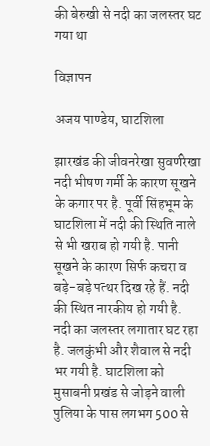की बेरुखी से नदी का जलस्तर घट गया था

विज्ञापन

अजय पाण्डेय, घाटशिला

झारखंड की जीवनरेखा सुवर्णरेखा नदी भीषण गर्मी के कारण सूखने के कगार पर है. पूर्वी सिंहभूम के घाटशिला में नदी की स्थिति नाले से भी खराब हो गयी है. पानी सूखने के कारण सिर्फ कचरा व बड़े-बड़े पत्थर दिख रहे हैं. नदी की स्थित नारकीय हो गयी है. नदी का जलस्तर लगातार घट रहा है. जलकुंभी और शैवाल से नदी भर गयी है. घाटशिला को मुसाबनी प्रखंड से जोड़ने वाली पुलिया के पास लगभग 500 से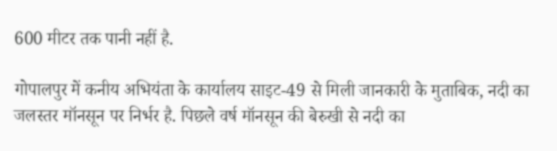600 मीटर तक पानी नहीं है.

गोपालपुर में कनीय अभियंता के कार्यालय साइट-49 से मिली जानकारी के मुताबिक, नदी का जलस्तर मॉनसून पर निर्भर है. पिछले वर्ष मॉनसून की बेरुखी से नदी का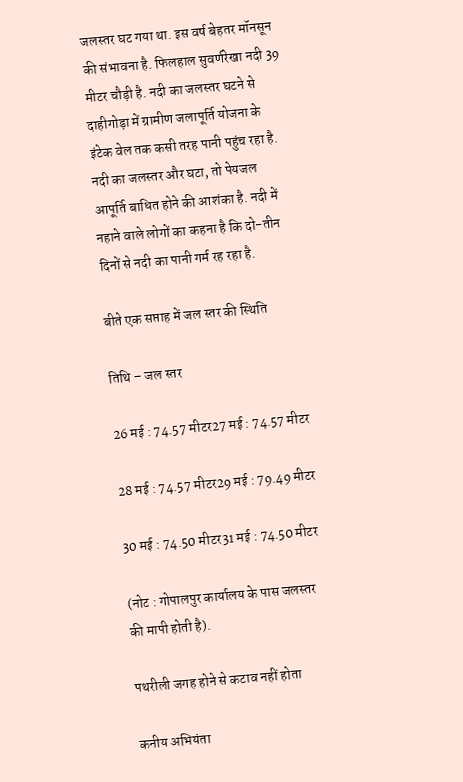जलस्तर घट गया था. इस वर्ष बेहतर मॉनसून की संभावना है. फिलहाल सुवर्णरेखा नदी 39 मीटर चौड़ी है. नदी का जलस्तर घटने से दाहीगोड़ा में ग्रामीण जलापूर्ति योजना के इंटेक वेल तक कसी तरह पानी पहुंच रहा है. नदी का जलस्तर और घटा, तो पेयजल आपूर्ति बाधित होने की आशंका है. नदी में नहाने वाले लोगों का कहना है कि दो-तीन दिनों से नदी का पानी गर्म रह रहा है.

बीते एक सप्ताह में जल स्तर की स्थिति

तिथि – जल स्तर

26 मई : 74.57 मीटर27 मई : 74.57 मीटर

28 मई : 74.57 मीटर29 मई : 79.49 मीटर

30 मई : 74.50 मीटर31 मई : 74.50 मीटर

(नोट : गोपालपुर कार्यालय के पास जलस्तर की मापी होती है).

पथरीली जगह होने से कटाव नहीं होता

कनीय अभियंता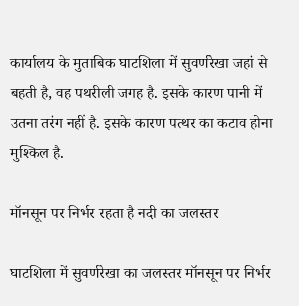कार्यालय के मुताबिक घाटशिला में सुवर्णरेखा जहां से बहती है, वह पथरीली जगह है. इसके कारण पानी में उतना तरंग नहीं है. इसके कारण पत्थर का कटाव होना मुश्किल है.

मॉनसून पर निर्भर रहता है नदी का जलस्तर

घाटशिला में सुवर्णरेखा का जलस्तर मॉनसून पर निर्भर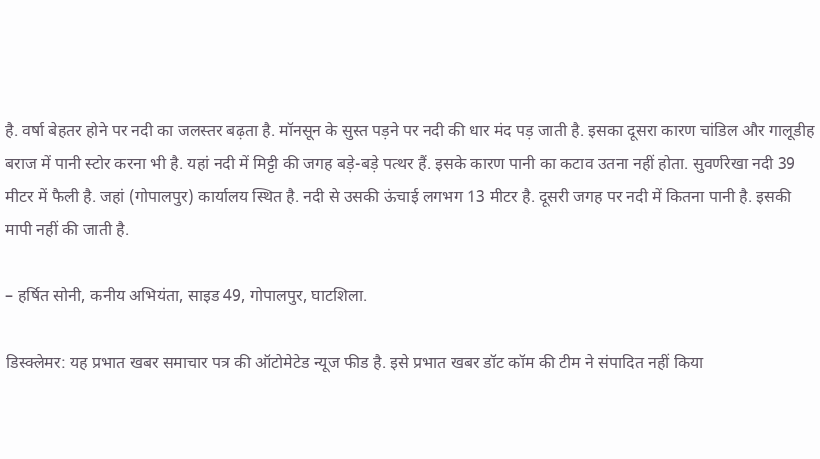है. वर्षा बेहतर होने पर नदी का जलस्तर बढ़ता है. मॉनसून के सुस्त पड़ने पर नदी की धार मंद पड़ जाती है. इसका दूसरा कारण चांडिल और गालूडीह बराज में पानी स्टोर करना भी है. यहां नदी में मिट्टी की जगह बड़े-बड़े पत्थर हैं. इसके कारण पानी का कटाव उतना नहीं होता. सुवर्णरेखा नदी 39 मीटर में फैली है. जहां (गोपालपुर) कार्यालय स्थित है. नदी से उसकी ऊंचाई लगभग 13 मीटर है. दूसरी जगह पर नदी में कितना पानी है. इसकी मापी नहीं की जाती है.

– हर्षित सोनी, कनीय अभियंता, साइड 49, गोपालपुर, घाटशिला.

डिस्क्लेमर: यह प्रभात खबर समाचार पत्र की ऑटोमेटेड न्यूज फीड है. इसे प्रभात खबर डॉट कॉम की टीम ने संपादित नहीं किया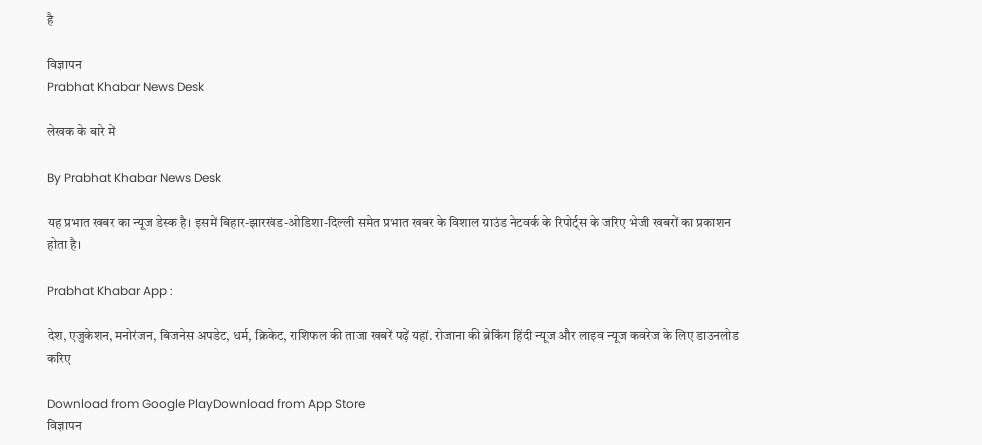है

विज्ञापन
Prabhat Khabar News Desk

लेखक के बारे में

By Prabhat Khabar News Desk

यह प्रभात खबर का न्यूज डेस्क है। इसमें बिहार-झारखंड-ओडिशा-दिल्‍ली समेत प्रभात खबर के विशाल ग्राउंड नेटवर्क के रिपोर्ट्स के जरिए भेजी खबरों का प्रकाशन होता है।

Prabhat Khabar App :

देश, एजुकेशन, मनोरंजन, बिजनेस अपडेट, धर्म, क्रिकेट, राशिफल की ताजा खबरें पढ़ें यहां. रोजाना की ब्रेकिंग हिंदी न्यूज और लाइव न्यूज कवरेज के लिए डाउनलोड करिए

Download from Google PlayDownload from App Store
विज्ञापन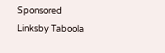Sponsored Linksby Taboola